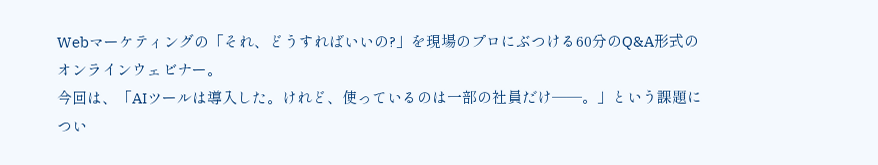Webマーケティングの「それ、どうすればいいの?」を現場のプロにぶつける60分のQ&A形式のオンラインウェビナー。
今回は、「AIツールは導入した。けれど、使っているのは一部の社員だけ──。」という課題につい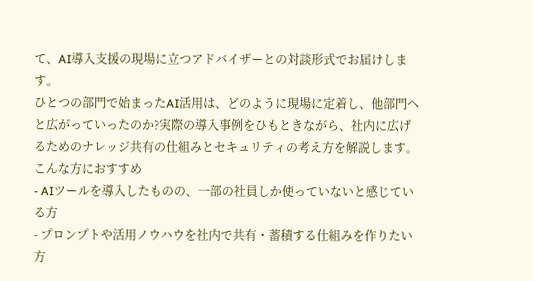て、AI導入支援の現場に立つアドバイザーとの対談形式でお届けします。
ひとつの部門で始まったAI活用は、どのように現場に定着し、他部門へと広がっていったのか?実際の導入事例をひもときながら、社内に広げるためのナレッジ共有の仕組みとセキュリティの考え方を解説します。
こんな方におすすめ
- AIツールを導入したものの、一部の社員しか使っていないと感じている方
- プロンプトや活用ノウハウを社内で共有・蓄積する仕組みを作りたい方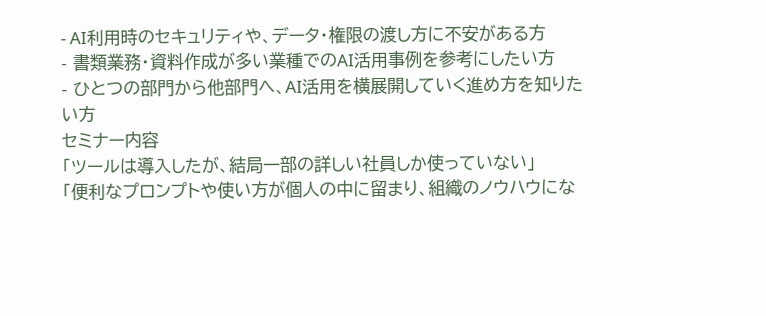- AI利用時のセキュリティや、データ・権限の渡し方に不安がある方
- 書類業務・資料作成が多い業種でのAI活用事例を参考にしたい方
- ひとつの部門から他部門へ、AI活用を横展開していく進め方を知りたい方
セミナー内容
「ツールは導入したが、結局一部の詳しい社員しか使っていない」
「便利なプロンプトや使い方が個人の中に留まり、組織のノウハウにな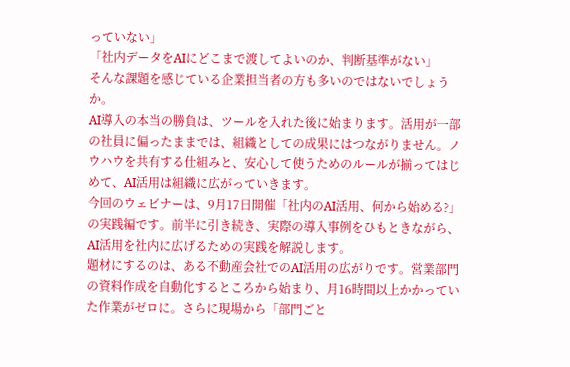っていない」
「社内データをAIにどこまで渡してよいのか、判断基準がない」
そんな課題を感じている企業担当者の方も多いのではないでしょうか。
AI導入の本当の勝負は、ツールを入れた後に始まります。活用が一部の社員に偏ったままでは、組織としての成果にはつながりません。ノウハウを共有する仕組みと、安心して使うためのルールが揃ってはじめて、AI活用は組織に広がっていきます。
今回のウェビナーは、9月17日開催「社内のAI活用、何から始める?」の実践編です。前半に引き続き、実際の導入事例をひもときながら、AI活用を社内に広げるための実践を解説します。
題材にするのは、ある不動産会社でのAI活用の広がりです。営業部門の資料作成を自動化するところから始まり、月16時間以上かかっていた作業がゼロに。さらに現場から「部門ごと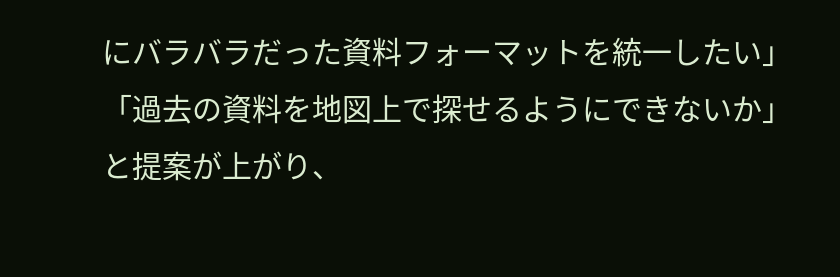にバラバラだった資料フォーマットを統一したい」「過去の資料を地図上で探せるようにできないか」と提案が上がり、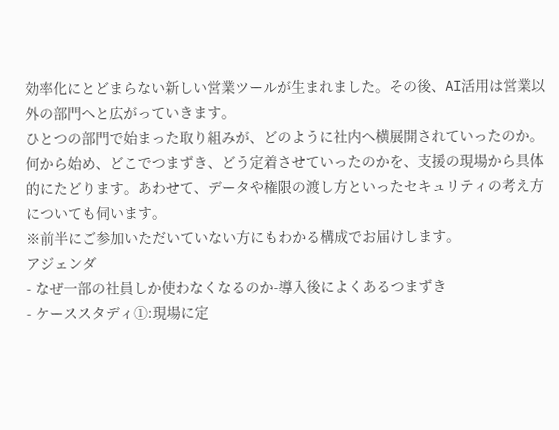効率化にとどまらない新しい営業ツールが生まれました。その後、AI活用は営業以外の部門へと広がっていきます。
ひとつの部門で始まった取り組みが、どのように社内へ横展開されていったのか。何から始め、どこでつまずき、どう定着させていったのかを、支援の現場から具体的にたどります。あわせて、データや権限の渡し方といったセキュリティの考え方についても伺います。
※前半にご参加いただいていない方にもわかる構成でお届けします。
アジェンダ
- なぜ一部の社員しか使わなくなるのか-導入後によくあるつまずき
- ケーススタディ①:現場に定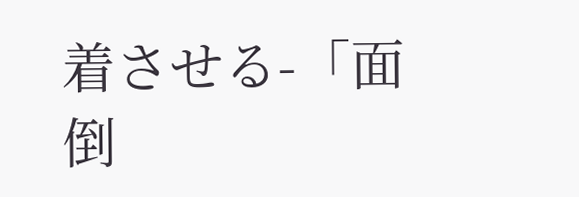着させる-「面倒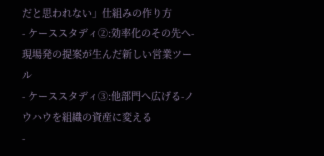だと思われない」仕組みの作り方
- ケーススタディ②:効率化のその先へ-現場発の提案が生んだ新しい営業ツール
- ケーススタディ③:他部門へ広げる-ノウハウを組織の資産に変える
-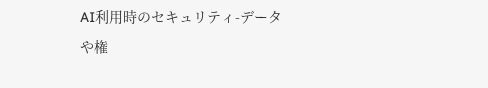AI利用時のセキュリティ-データや権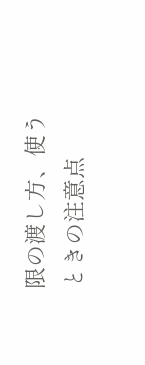限の渡し方、使うときの注意点